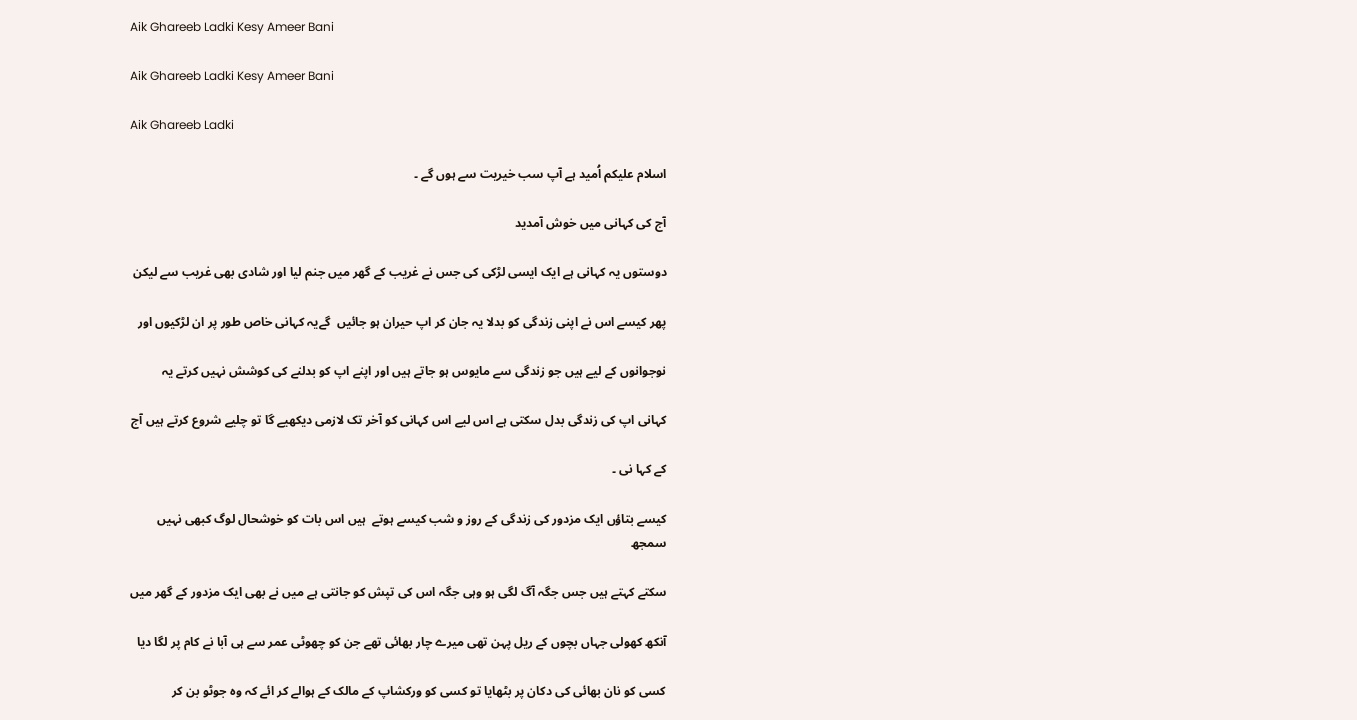Aik Ghareeb Ladki Kesy Ameer Bani

Aik Ghareeb Ladki Kesy Ameer Bani

Aik Ghareeb Ladki

اسلام علیکم اُمید ہے آپ سب خیریت سے ہوں گے ۔

آج کی کہانی میں خوش آمدید

دوستوں یہ کہانی ہے ایک ایسی لڑکی کی جس نے غریب کے گھر میں جنم لیا اور شادی بھی غریب سے لیکن

پھر کیسے اس نے اپنی زندگی کو بدلا یہ جان کر اپ حیران ہو جائیں  گےیہ کہانی خاص طور پر ان لڑکیوں اور

نوجوانوں کے لیے ہیں جو زندگی سے مایوس ہو جاتے ہیں اور اپنے اپ کو بدلنے کی کوشش نہیں کرتے یہ

کہانی اپ کی زندگی بدل سکتی ہے اس لیے اس کہانی کو آخر تک لازمی دیکھیے گا تو چلیے شروع کرتے ہیں آج

کے کہا نی ۔

کیسے بتاؤں ایک مزدور کی زندگی کے روز و شب کیسے ہوتے  ہیں اس بات کو خوشحال لوگ کبھی نہیں سمجھ

سکتے کہتے ہیں جس جگہ آگ لگی ہو وہی جگہ اس کی تپش کو جانتی ہے میں نے بھی ایک مزدور کے گھر میں

آنکھ کھولی جہاں بچوں کے ریل پہن تھی میرے چار بھائی تھے جن کو چھوٹی عمر سے ہی آبا نے کام پر لگا دیا

کسی کو نان بھائی کی دکان پر بٹھایا تو کسی کو ورکشاپ کے مالک کے ہوالے کر ائے کہ وہ جوٹو بن کر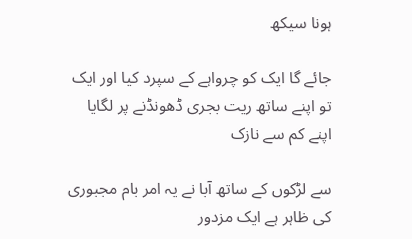ہونا سیکھ

جائے گا ایک کو چرواہے کے سپرد کیا اور ایک تو اپنے ساتھ ریت بجری ڈھونڈنے پر لگایا اپنے کم سے نازک

سے لڑکوں کے ساتھ آبا نے یہ امر بام مجبوری کی ظاہر ہے ایک مزدور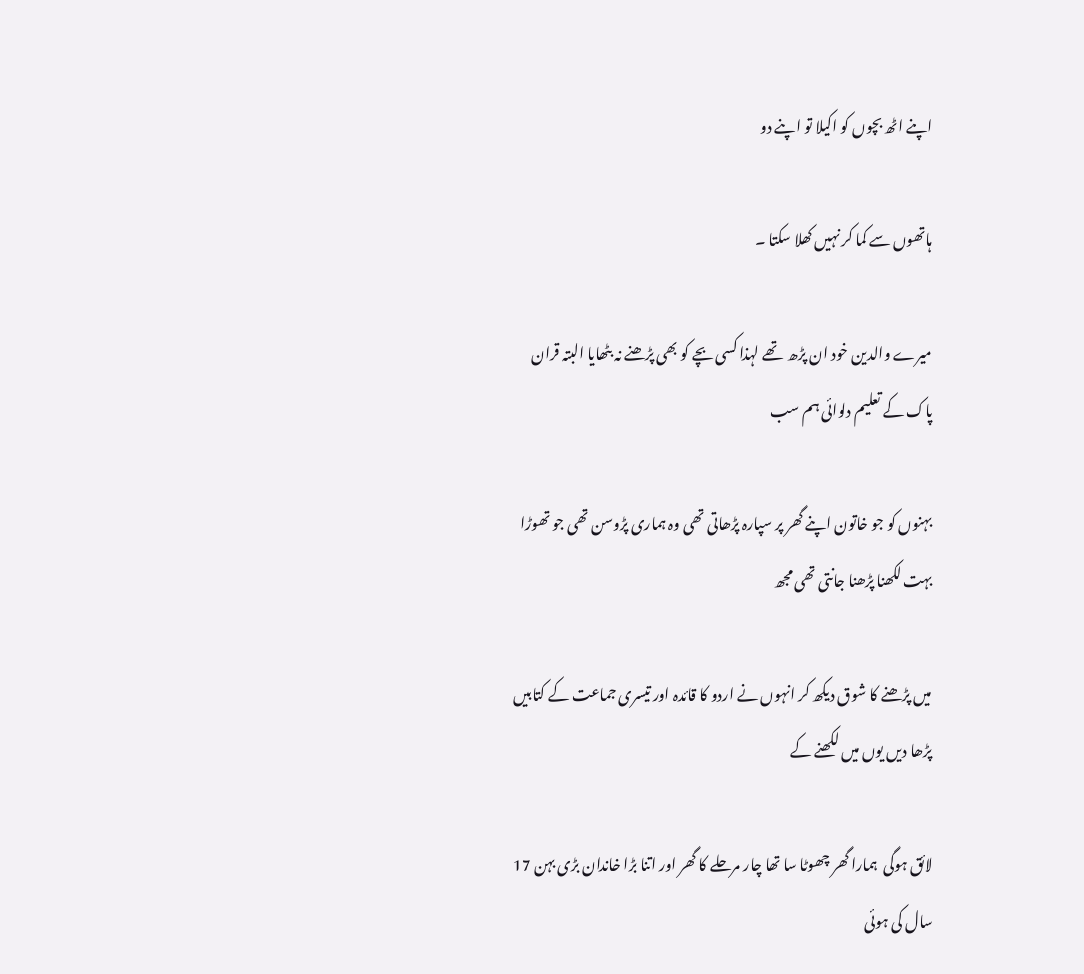اپنے اٹھ بچوں کو اکیلا تو اپنے دو

ہاتھوں سے کما کر نہیں کھلا سکتا ۔

میرے والدین خود ان پڑھ  تھے لہذا کسی بچے کو بھی پڑھنے نہ بٹھایا البتہ قران پاک کے تعلیم دلوائی ہم سب

بہنوں کو جو خاتون اپنے گھر پر سپارہ پڑھاتی تھی وہ ہماری پڑوسن تھی جو تھوڑا بہت لکھنا پڑھنا جانتی تھی مجھ

میں پڑھنے کا شوق دیکھ کر انہوں نے اردو کا قائدہ اور تیسری جماعت کے کتابیں پڑھا دیں یوں میں لکھنے کے

لائق ہوگی  ہمارا گھر چھوٹا سا تھا چار مرحلے کا گھر اور اتنا بڑا خاندان بڑی بہن 17 سال کی ہوئی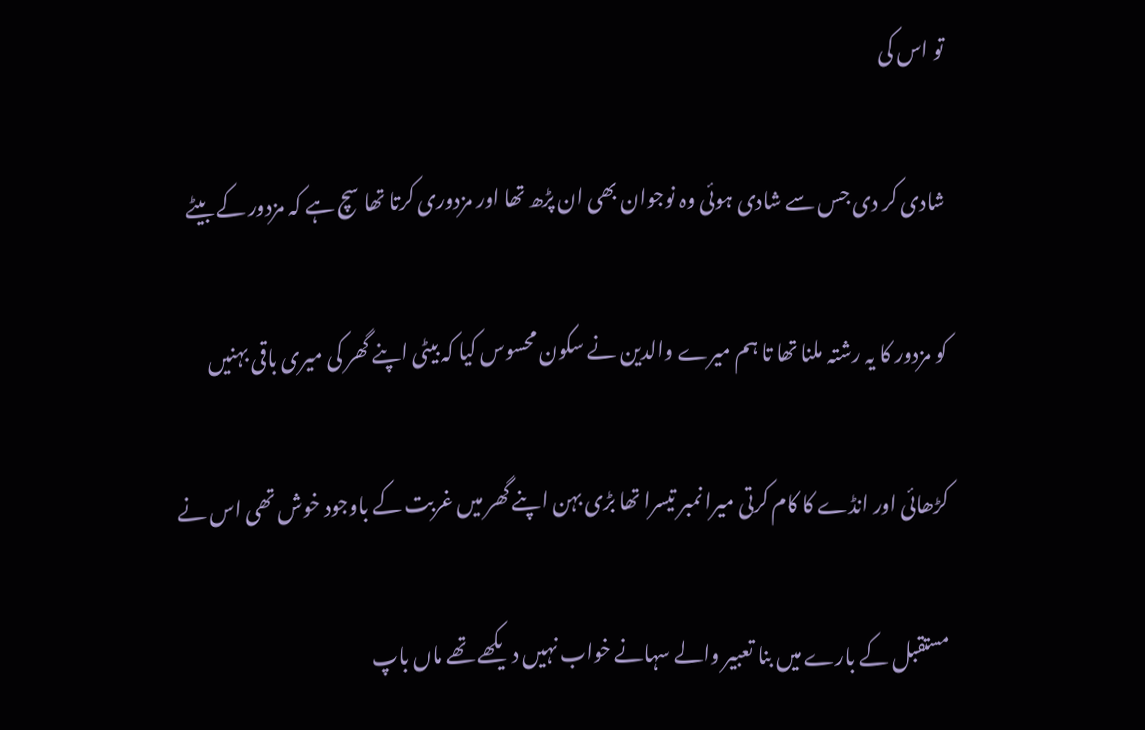تو اس کی

شادی کر دی جس سے شادی ہوئی وہ نوجوان بھی ان پڑھ تھا اور مزدوری کرتا تھا سچ ہے کہ مزدور کے بیٹے

کو مزدور کا یہ رشتہ ملنا تھا تا ہم میرے والدین نے سکون محسوس کیا کہ بیٹی اپنے گھر کی میری باقی بہنیں

کڑھائی اور انڈے کا کام کرتی میرا نمبر تیسرا تھا بڑی بہن اپنے گھر میں غربت کے باوجود خوش تھی اس نے

مستقبل کے بارے میں بنا تعبیر والے سہانے خواب نہیں دیکھے تھے ماں باپ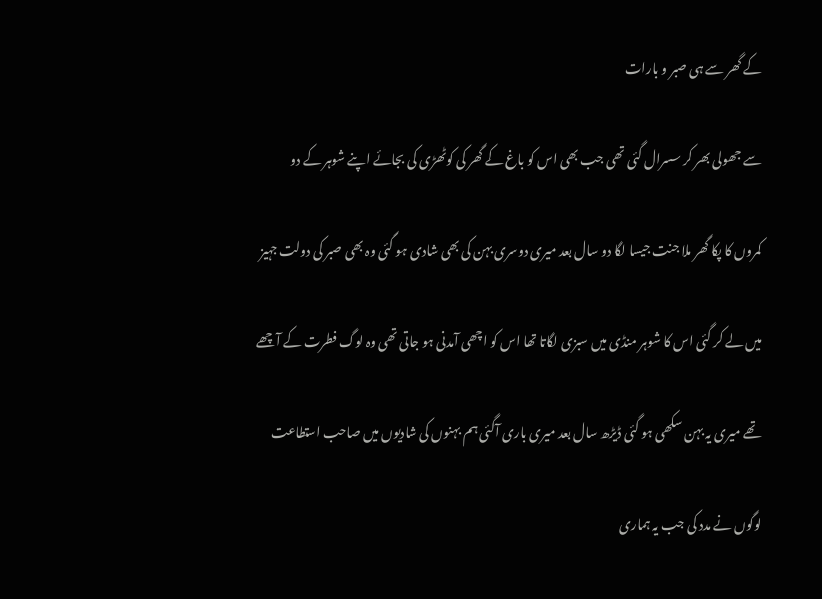کے گھر سے ہی صبر و بارات

سے جھولی بھر کر سسرال گئی تھی جب بھی اس کو باغ کے گھر کی کوٹھڑی کی بجائے اپنے شوہر کے دو

کمروں کا پکا گھر ملا جنت جیسا لگا دو سال بعد میری دوسری بہن کی بھی شادی ہو گئی وہ بھی صبر کی دولت جہیز

میں لے کر گئی اس کا شوہر منڈی میں سبزی لگاتا تھا اس کو اچھی آمدنی ہو جاتی تھی وہ لوگ فطرت کے آچھے

تھے میری یہ بہن سکھی ہو گئی ڈیڑھ سال بعد میری باری آگئی ہم بہنوں کی شادیوں میں صاحب استطاعت

لوگوں نے مدد کی جب یہ ہماری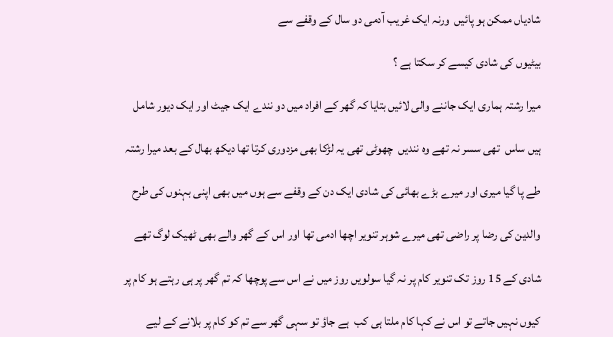شادیاں ممکن ہو پائیں  ورنہ ایک غریب آدمی دو سال کے وقفے سے

بیٹیوں کی شادی کیسے کر سکتا ہے ؟

میرا رشتہ ہماری ایک جاننے والی لائیں بتایا کہ گھر کے افراد میں دو نندے ایک جیٹ اور ایک دیور شامل

ہیں ساس  تھی سسر نہ تھے وہ نندیں  چھوٹی تھی یہ لڑکا بھی مزدوری کرتا تھا دیکھ بھال کے بعد میرا رشتہ

طے پا گیا میری اور میرے بڑے بھائی کی شادی ایک دن کے وقفے سے ہوں میں بھی اپنی بہنوں کی طرح

والدین کی رضا پر راضی تھی میرے شوہر تنویر اچھا ادمی تھا اور اس کے گھر والے بھی ٹھیک لوگ تھے

شادی کے 15 روز تک تنویر کام پر نہ گیا سولویں روز میں نے اس سے پوچھا کہ تم گھر پر ہی رہتے ہو کام پر

کیوں نہیں جاتے تو اس نے کہا کام ملتا ہی کب  ہے جاؤ تو سہی گھر سے تم کو کام پر بلانے کے لیے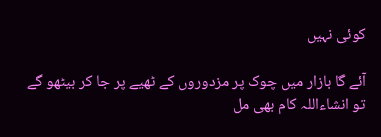کوئی نہیں

آئے گا بازار میں چوک پر مزدوروں کے ٹھیے پر جا کر بیٹھو گے تو انشاءاللہ کام بھی مل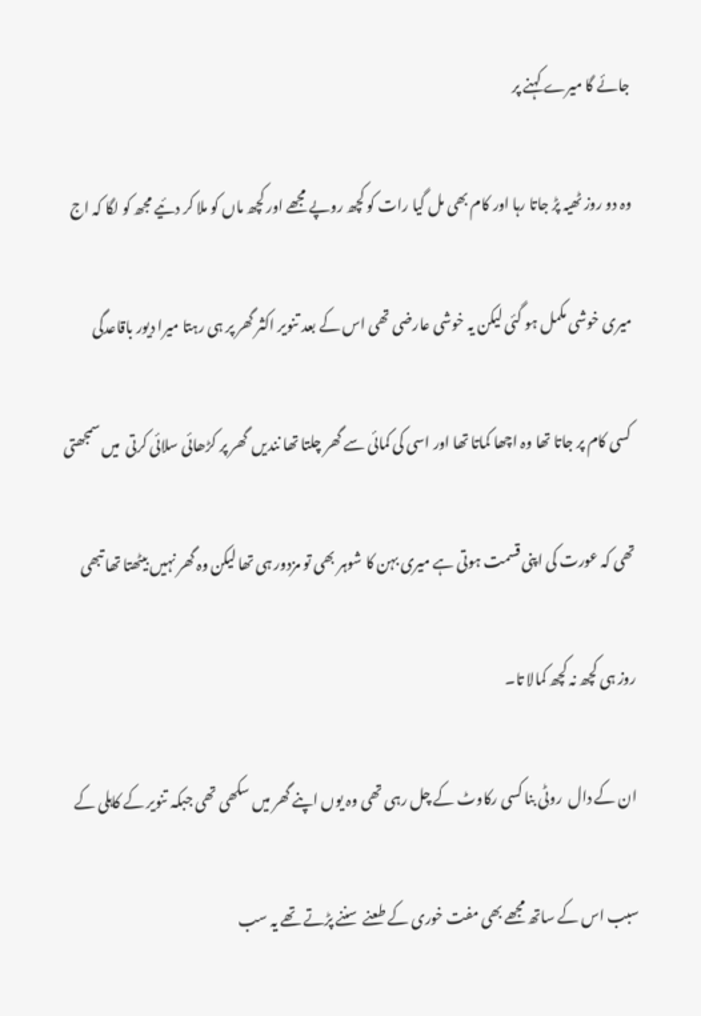جائے گا میرے کہنے پر

وہ دو روز ٹھیہ پڑ جاتا رہا اور کام بھی مل گیا رات کو کچھ روپے مجھے اور کچھ ماں کو ملا کر دئیے مجھ کو لگا کہ اج

میری خوشی مکمل ہو گئی لیکن یہ خوشی عارضی تھی اس کے بعد تنویر اکثر گھر پر ہی رہتا میرا دیور باقاعدگی

 کسی کام پر جاتا تھا وہ اچھا کماتا تھا اور اسی کی کمائی سے گھر چلتا تھا نندیں  گھر پر کڑھائی سلائی کرتی  میں سمجھتی

تھی کہ عورت کی اپنی قسمت ہوتی ہے میری بہن کا شوہر بھی تو مزدور ہی تھا لیکن وہ گھر نہیں بیٹھتا تھا تبھی

روز ہی کچھ نہ کچھ کمالا تا۔

ان کے دال  روٹی بنا کسی رکاوٹ کے چل رہی تھی وہ یوں اپنے گھر میں سکھی تھی جبکہ تنویر کے کاہلی کے

سبب اس کے ساتھ مجھے بھی مفت خوری کے طعنے  سننے پڑتے تھے یہ سب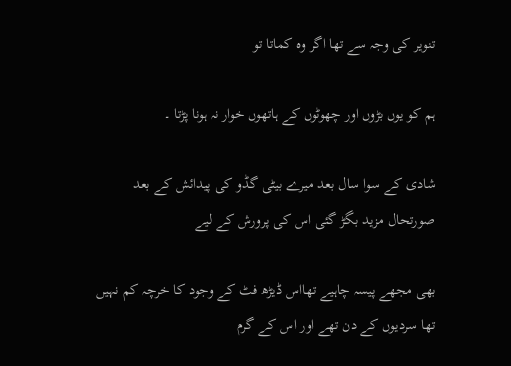تنویر کی وجہ سے تھا اگر وہ کماتا تو

ہم کو یوں بڑوں اور چھوٹوں کے ہاتھوں خوار نہ ہونا پڑتا ۔

شادی کے سوا سال بعد میرے بیٹی گڈو کی پیدائش کے بعد صورتحال مزید بگڑ گئی اس کی پرورش کے لیے

بھی مجھے پیسہ چاہیے تھااس ڈیڑھ فٹ کے وجود کا خرچہ کم نہیں تھا سردیوں کے دن تھے اور اس کے گرم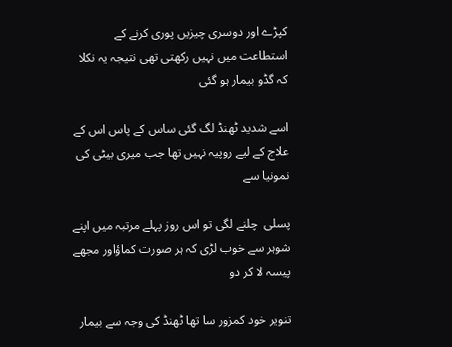کپڑے اور دوسری چیزیں پوری کرنے کے استطاعت میں نہیں رکھتی تھی نتیجہ یہ نکلا کہ گڈو بیمار ہو گئی

اسے شدید ٹھنڈ لگ گئی ساس کے پاس اس کے علاج کے لیے روپیہ نہیں تھا جب میری بیٹی کی نمونیا سے

پسلی  چلنے لگی تو اس روز پہلے مرتبہ میں اپنے شوہر سے خوب لڑی کہ ہر صورت کماؤاور مجھے پیسہ لا کر دو

تنویر خود کمزور سا تھا ٹھنڈ کی وجہ سے بیمار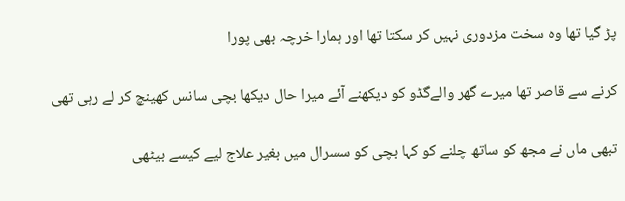پڑ گیا تھا وہ سخت مزدوری نہیں کر سکتا تھا اور ہمارا خرچہ بھی پورا

کرنے سے قاصر تھا میرے گھر والےگڈو کو دیکھنے آئے میرا حال دیکھا بچی سانس کھینچ کر لے رہی تھی

تبھی ماں نے مجھ کو ساتھ چلنے کو کہا بچی کو سسرال میں بغیر علاج لیے کیسے بیٹھی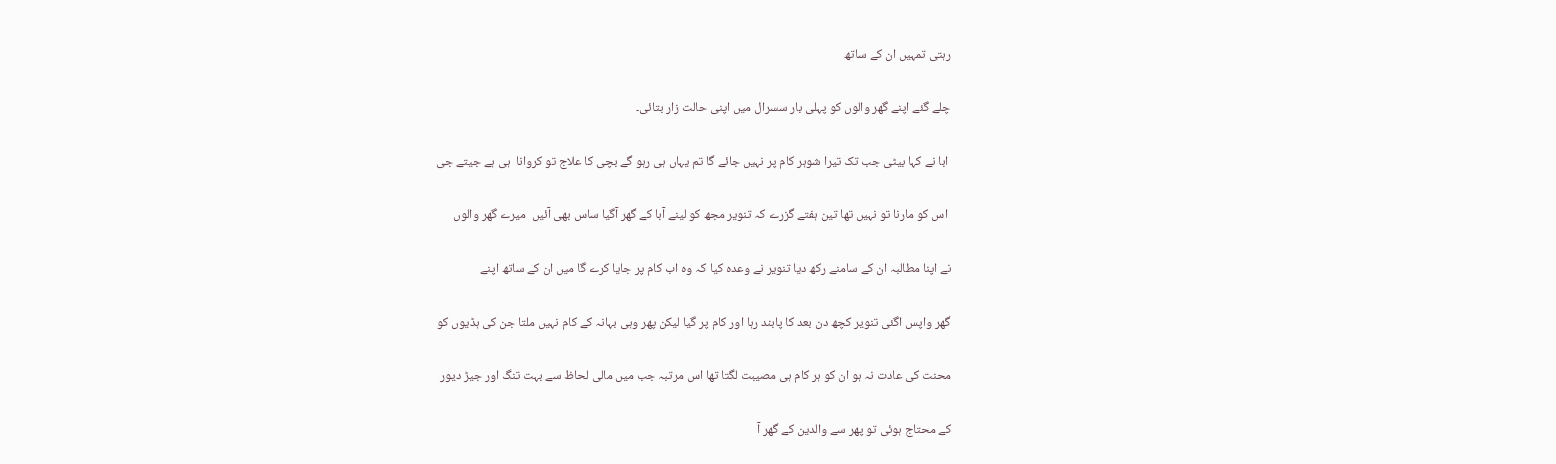رہتی تمہیں ان کے ساتھ

چلے گئے اپنے گھر والوں کو پہلی بار سسرال میں اپنی حالت زار بتائی۔

 ابا نے کہا بیٹی جب تک تیرا شوہر کام پر نہیں جائے گا تم یہاں ہی رہو گے بچی کا علاج تو کروانا  ہی ہے جیتے جی

 اس کو مارنا تو نہیں تھا تین ہفتے گزرے کہ تنویر مجھ کو لینے آبا کے گھر آگیا ساس بھی آئیں  میرے گھر والوں

نے اپنا مطالبہ ان کے سامنے رکھ دیا تنویر نے وعدہ کیا کہ وہ اب کام پر جایا کرے گا میں ان کے ساتھ اپنے

گھر واپس اگئی تنویر کچھ دن بعد کا پابند رہا اور کام پر گیا لیکن پھر وہی بہانہ کے کام نہیں ملتا جن کی ہڈیوں کو

محنت کی عادت نہ ہو ان کو ہر کام ہی مصیبت لگتا تھا اس مرتبہ جب میں مالی لحاظ سے بہت تنگ اور جیڑ دیور

کے محتاج ہوئی تو پھر سے والدین کے گھر آ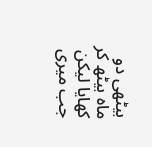بیٹھی دو ماہ بیٹھ کر کھایا لیکن جب میری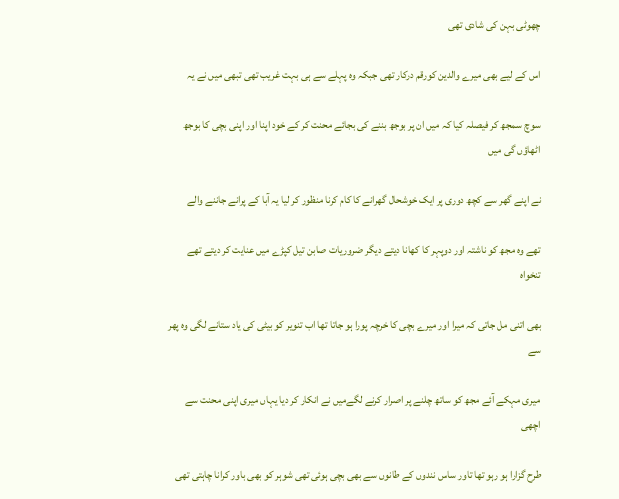چھوٹی بہن کی شادی تھی

اس کے لیے بھی میرے والدین کورقم درکار تھی جبکہ وہ پہلے سے ہی بہت غریب تھی تبھی میں نے یہ

سوچ سمجھ کر فیصلہ کیا کہ میں ان پر بوجھ بننے کی بجائے محنت کر کے خود اپنا اور اپنی بچی کا بوجھ اٹھاؤں گی میں

نے اپنے گھر سے کچھ دوری پر ایک خوشحال گھرانے کا کام کرنا منظور کر لیا یہ آبا کے پرانے جاننے والے

تھے وہ مجھ کو ناشتہ اور دوپہر کا کھانا دیتے دیگر ضروریات صابن تیل کپڑے میں عنایت کر دیتے تھے تنخواہ

بھی اتنی مل جاتی کہ میرا اور میرے بچی کا خرچہ پورا ہو جاتا تھا اب تنویر کو بیٹی کی یاد ستانے لگی وہ پھر سے

میری مہکے آئے مجھ کو ساتھ چلنے پر اصرار کرنے لگےمیں نے انکار کر دیا یہاں میری اپنی محنت سے اچھی

طرح گزارا ہو رہو تھا تاور ساس نندوں کے طانوں سے بھی بچی ہوئی تھی شوہر کو بھی باور کرانا چاہتی تھی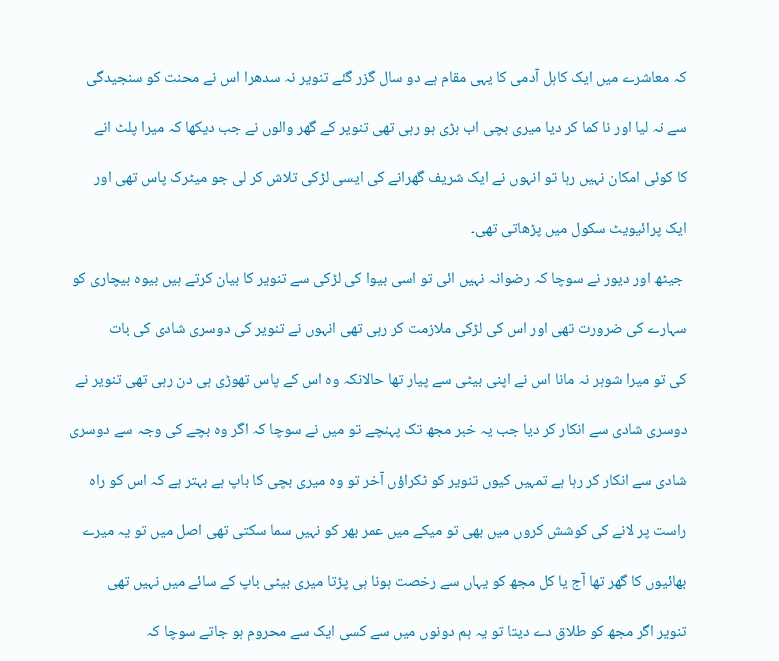کہ معاشرے میں ایک کاہل آدمی کا یہی مقام ہے دو سال گزر گئے تنویر نہ سدھرا اس نے محنت کو سنجیدگی

سے نہ لیا اور نا کما کر دیا میری بچی اب بڑی ہو رہی تھی تنویر کے گھر والوں نے جب دیکھا کہ میرا پلٹ انے

کا کوئی امکان نہیں رہا تو انہوں نے ایک شریف گھرانے کی ایسی لڑکی تلاش کر لی جو میٹرک پاس تھی اور

ایک پرائیویٹ سکول میں پڑھاتی تھی۔

 جیٹھ اور دیور نے سوچا کہ رضوانہ نہیں ائی تو اسی بیوا کی لڑکی سے تنویر کا بیان کرتے ہیں بیوہ بیچاری کو

سہارے کی ضرورت تھی اور اس کی لڑکی ملازمت کر رہی تھی انہوں نے تنویر کی دوسری شادی کی بات

کی تو میرا شوہر نہ مانا اس نے اپنی بیٹی سے پیار تھا حالانکہ وہ اس کے پاس تھوڑی ہی دن رہی تھی تنویر نے

دوسری شادی سے انکار کر دیا جب یہ خبر مجھ تک پہنچے تو میں نے سوچا کہ اگر وہ بچے کی وجہ سے دوسری

شادی سے انکار کر رہا ہے تمہیں کیوں تنویر کو ٹکراؤں آخر تو وہ میری بچی کا باپ ہے بہتر ہے کہ اس کو راہ

راست پر لانے کی کوشش کروں میں بھی تو میکے میں عمر بھر کو نہیں سما سکتی تھی اصل میں تو یہ میرے

بھائیوں کا گھر تھا آج یا کل مجھ کو یہاں سے رخصت ہونا ہی پڑتا میری بیٹی باپ کے سائے میں نہیں تھی

تنویر اگر مجھ کو طلاق دے دیتا تو یہ ہم دونوں میں سے کسی ایک سے محروم ہو جاتے سوچا کہ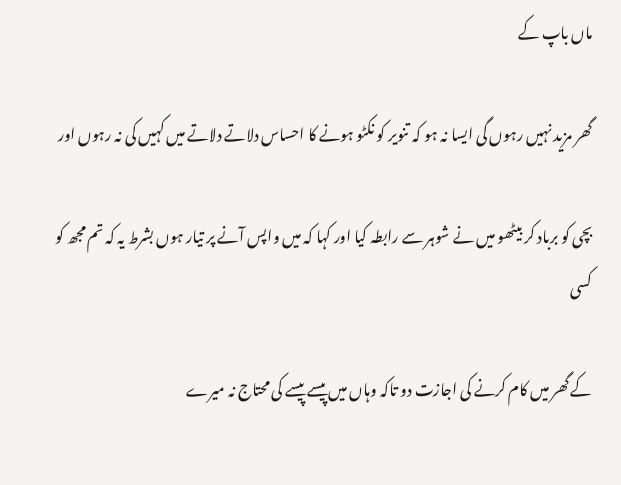ماں باپ کے

گھر مزید نہیں رہوں گی ایسا نہ ہو کہ تنویر کو نکٹو ہونے کا احساس دلاتے دلاتے میں کہیں کی نہ رہوں اور

بچی کو برباد کر بیٹھو میں نے شوہر سے رابطہ کیا اور کہا کہ میں واپس آنے پر تیار ہوں بشرط یہ کہ تم مجھ کو کسی

کے گھر میں کام کرنے کی اجازت دو تاکہ وہاں میں پیسے پیسے کی محتاج نہ میرے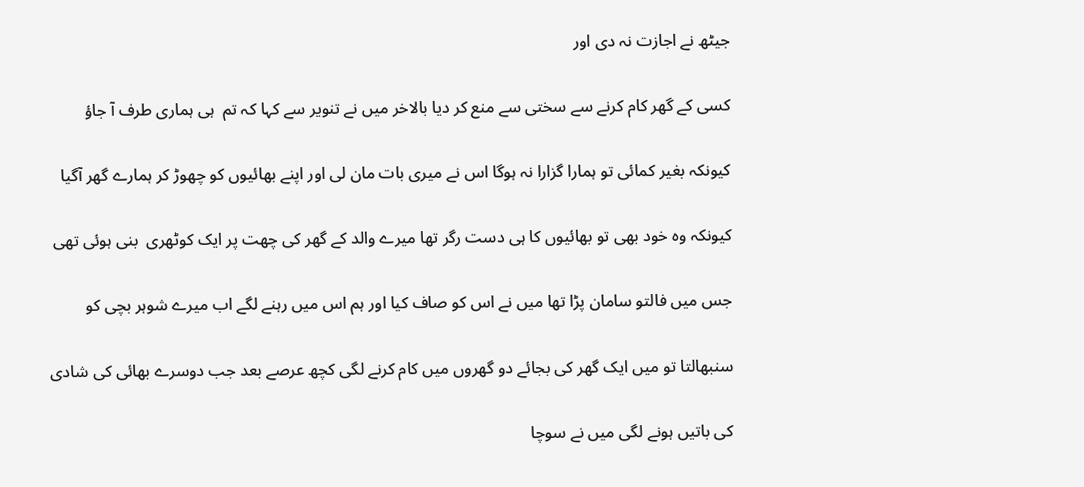جیٹھ نے اجازت نہ دی اور

کسی کے گھر کام کرنے سے سختی سے منع کر دیا بالاخر میں نے تنویر سے کہا کہ تم  ہی ہماری طرف آ جاؤ

کیونکہ بغیر کمائی تو ہمارا گزارا نہ ہوگا اس نے میری بات مان لی اور اپنے بھائیوں کو چھوڑ کر ہمارے گھر آگیا

کیونکہ وہ خود بھی تو بھائیوں کا ہی دست رگر تھا میرے والد کے گھر کی چھت پر ایک کوٹھری  بنی ہوئی تھی

جس میں فالتو سامان پڑا تھا میں نے اس کو صاف کیا اور ہم اس میں رہنے لگے اب میرے شوہر بچی کو

سنبھالتا تو میں ایک گھر کی بجائے دو گھروں میں کام کرنے لگی کچھ عرصے بعد جب دوسرے بھائی کی شادی

کی باتیں ہونے لگی میں نے سوچا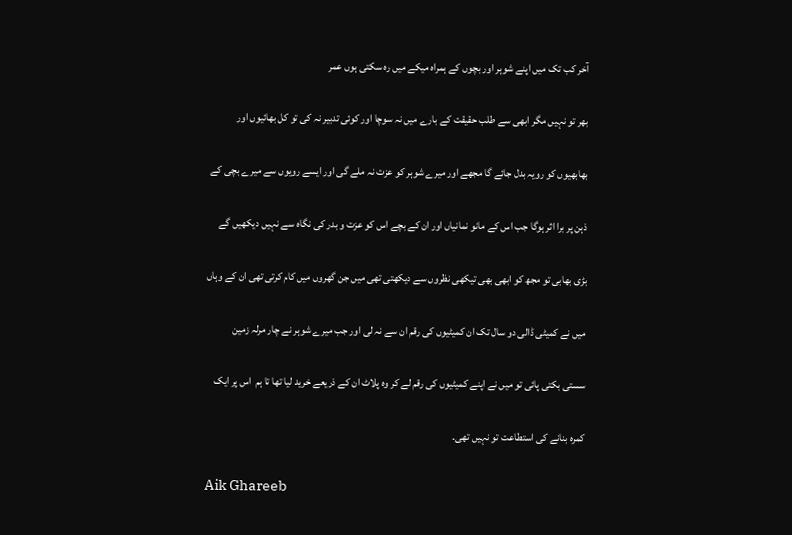آخر کب تک میں اپنے شوہر اور بچوں کے ہمراہ میکے میں رہ سکتی ہوں عمر

بھر تو نہیں مگر ابھی سے طلب حقیقت کے بارے میں نہ سوچا اور کوئی تدبیر نہ کی تو کل بھائیوں اور

بھابھیوں کو رویہ بدل جائے گا مجھے اور میرے شوہر کو عزت نہ ملے گی اور ایسے رویوں سے میرے بچی کے

ذہن پر برا اثر ہوگا جب اس کے مانو نمانیاں اور ان کے بچے اس کو عزت و بدر کی نگاہ سے نہیں دیکھیں گے

بڑی بھابی تو مجھ کو ابھی بھی تیکھی نظروں سے دیکھتی تھی میں جن گھروں میں کام کرتی تھی ان کے وہاں

میں نے کمیٹی ڈالی دو سال تک ان کمیٹیوں کی رقم ان سے نہ لی اور جب میرے شوہر نے چار مرلہ زمین

سستی بکتی پائی تو میں نے اپنے کمیٹیوں کی رقم لے کر وہ پلاٹ ان کے ذریعے خرید لیا تھا تا ہم  اس پر ایک

کمرہ بنانے کی استطاعت تو نہیں تھی۔

Aik Ghareeb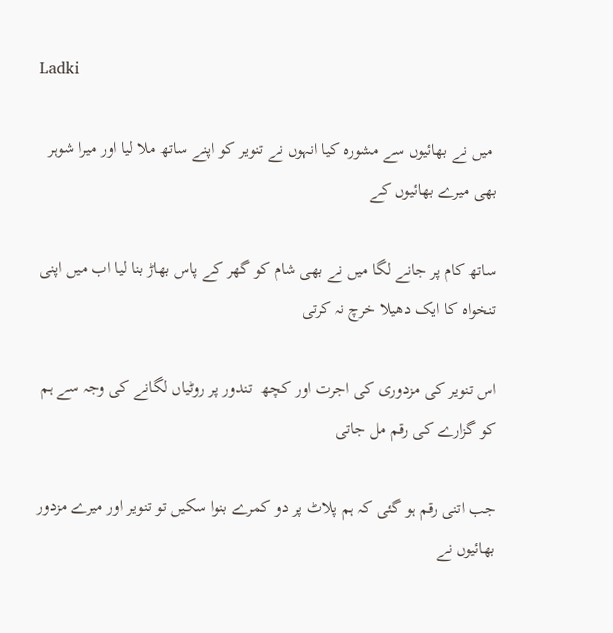Ladki

 میں نے بھائیوں سے مشورہ کیا انہوں نے تنویر کو اپنے ساتھ ملا لیا اور میرا شوہر بھی میرے بھائیوں کے

ساتھ کام پر جانے لگا میں نے بھی شام کو گھر کے پاس بھاڑ بنا لیا اب میں اپنی تنخواہ کا ایک دھیلا خرچ نہ کرتی

اس تنویر کی مزدوری کی اجرت اور کچھ  تندور پر روٹیاں لگانے کی وجہ سے ہم کو گزارے کی رقم مل جاتی

جب اتنی رقم ہو گئی کہ ہم پلاٹ پر دو کمرے بنوا سکیں تو تنویر اور میرے مزدور بھائیوں نے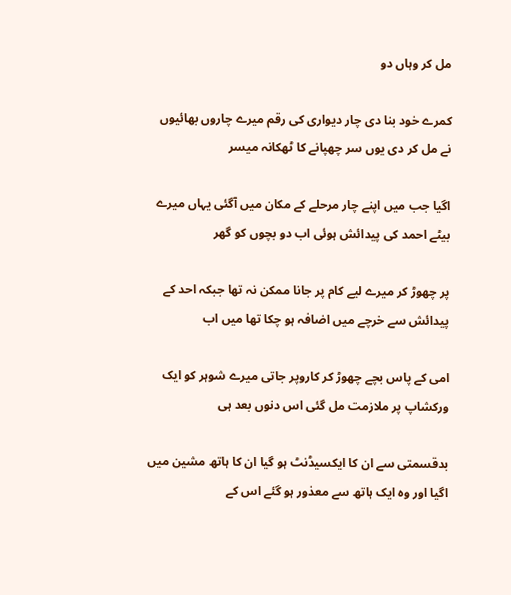مل کر وہاں دو

کمرے خود بنا دی چار دیواری کی رقم میرے چاروں بھائیوں نے مل کر دی یوں سر چھپانے کا ٹھکانہ میسر

اگیا جب میں اپنے چار مرحلے کے مکان میں آگئی یہاں میرے بیٹے احمد کی پیدائش ہوئی اب دو بچوں کو گھر

پر چھوڑ کر میرے لیے کام پر جانا ممکن نہ تھا جبکہ احد کے پیدائش سے خرچے میں اضافہ ہو چکا تھا میں اب

امی کے پاس بچے چھوڑ کر کاروپر جاتی میرے شوہر کو ایک ورکشاپ پر ملازمت مل گئی اس دنوں بعد ہی

بدقسمتی سے ان کا ایکسیڈنٹ ہو گیا ان کا ہاتھ مشین میں اگیا اور وہ ایک ہاتھ سے معذور ہو گئے اس کے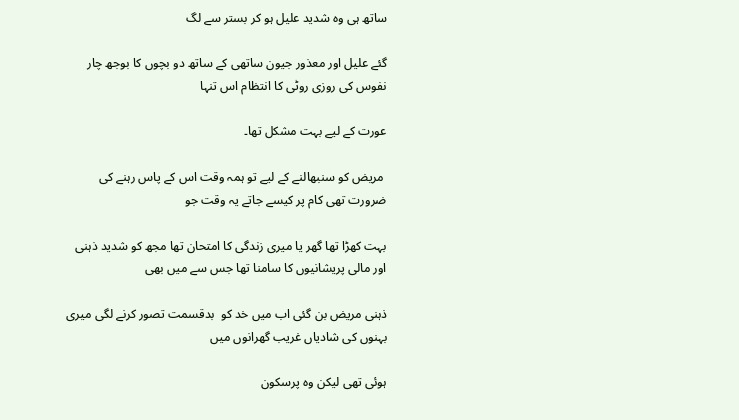ساتھ ہی وہ شدید علیل ہو کر بستر سے لگ

گئے علیل اور معذور جیون ساتھی کے ساتھ دو بچوں کا بوجھ چار نفوس کی روزی روٹی کا انتظام اس تنہا

عورت کے لیے بہت مشکل تھا۔

 مریض کو سنبھالنے کے لیے تو ہمہ وقت اس کے پاس رہنے کی ضرورت تھی کام پر کیسے جاتے یہ وقت جو

بہت کھڑا تھا گھر یا میری زندگی کا امتحان تھا مجھ کو شدید ذہنی اور مالی پریشانیوں کا سامنا تھا جس سے میں بھی

ذہنی مریض بن گئی اب میں خد کو  بدقسمت تصور کرنے لگی میری بہنوں کی شادیاں غریب گھرانوں میں

ہوئی تھی لیکن وہ پرسکون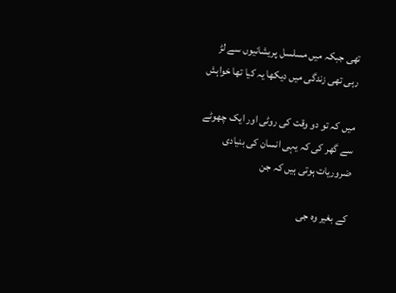تھی جبکہ میں مسلسل پریشانیوں سے لڑ رہی تھی زندگی میں دیکھا یہ کیا تھا خواہش

میں کہ تو دو وقت کی روٹی اور ایک چھوٹے سے گھر کی کہ یہی انسان کی بنیادی ضروریات ہوتی ہیں کہ جن

کے بغیر وہ جی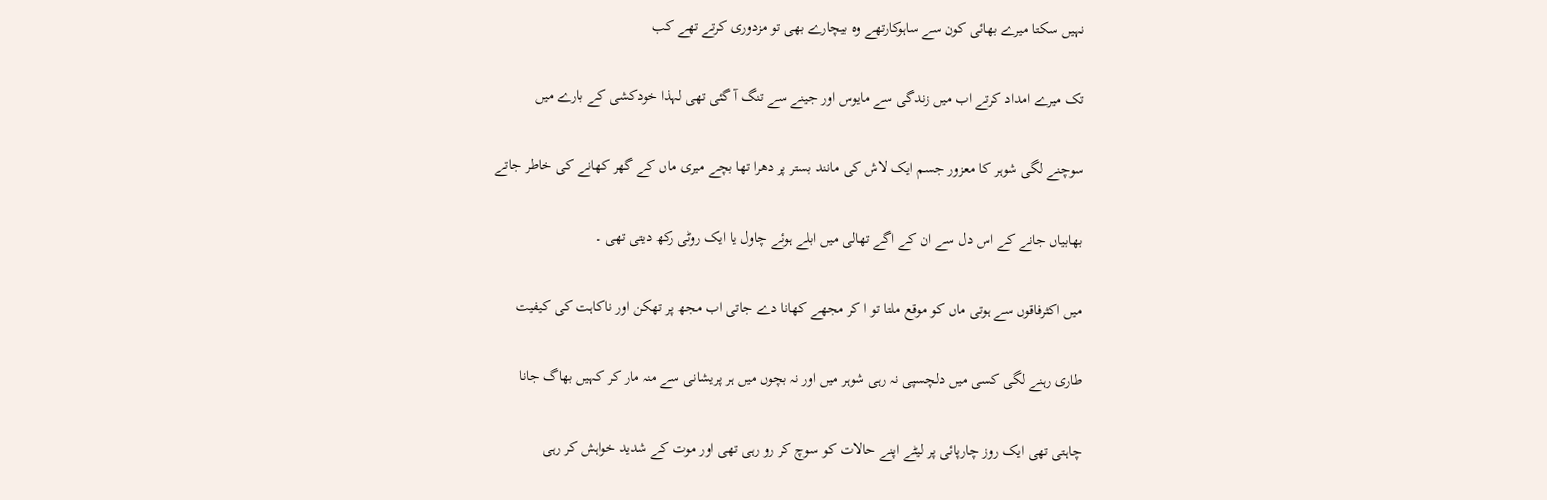نہیں سکتا میرے بھائی کون سے ساہوکارتھے وہ بیچارے بھی تو مزدوری کرتے تھے کب

تک میرے امداد کرتے اب میں زندگی سے مایوس اور جینے سے تنگ آ گئی تھی لہذا خودکشی کے بارے میں

سوچنے لگی شوہر کا معزور جسم ایک لاش کی مانند بستر پر دھرا تھا بچے میری ماں کے گھر کھانے کی خاطر جاتے

بھابیاں جانے کے اس دل سے ان کے اگے تھالی میں ابلے ہوئے چاول یا ایک روٹی رکھ دیتی تھی ۔

میں اکثرفاقوں سے ہوتی ماں کو موقع ملتا تو ا کر مجھے کھانا دے جاتی اب مجھ پر تھکن اور ناکاہت کی کیفیت

طاری رہنے لگی کسی میں دلچسپی نہ رہی شوہر میں اور نہ بچوں میں ہر پریشانی سے منہ مار کر کہیں بھاگ جانا

چاہتی تھی ایک روز چارپائی پر لیٹے اپنے حالات کو سوچ کر رو رہی تھی اور موت کے شدید خواہش کر رہی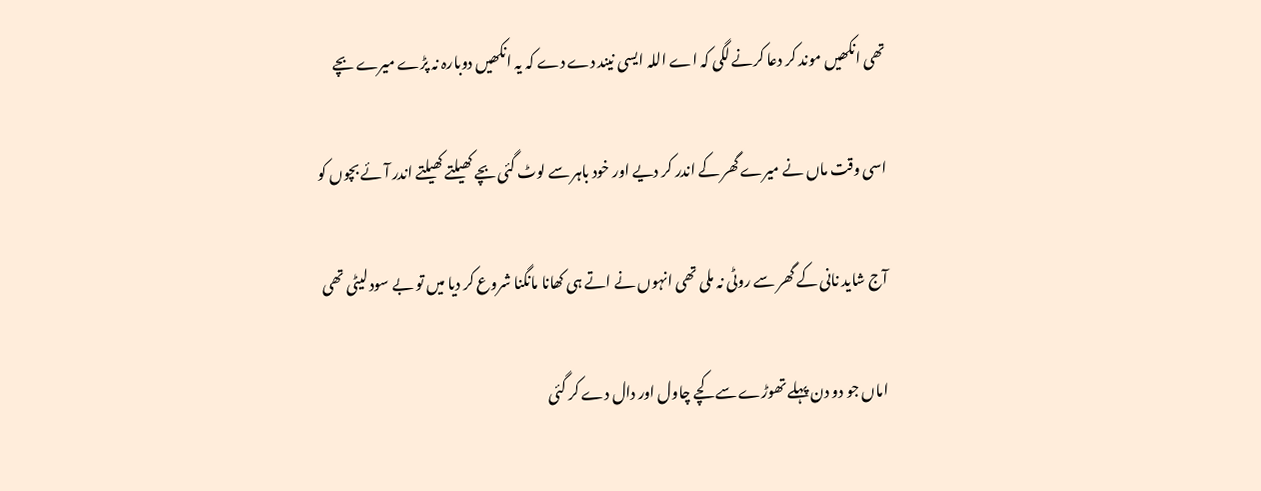تھی انکھیں موند کر دعا کرنے لگی کہ اے اللہ ایسی نیند دے دے کہ یہ انکھیں دوبارہ نہ پڑے میرے بچے

اسی وقت ماں نے میرے گھر کے اندر کر دیے اور خود باہر سے لوٹ گئی بچے کھیلتے کھیلتے اندر آئے بچوں کو

آج شاید نانی کے گھر سے روٹی نہ ملی تھی انہوں نے اتے ہی کھانا مانگنا شروع کر دیا میں تو بے سود لیٹی تھی

اماں جو دو دن پہلے تھوڑے سے کچے چاول اور دال دے کر گئی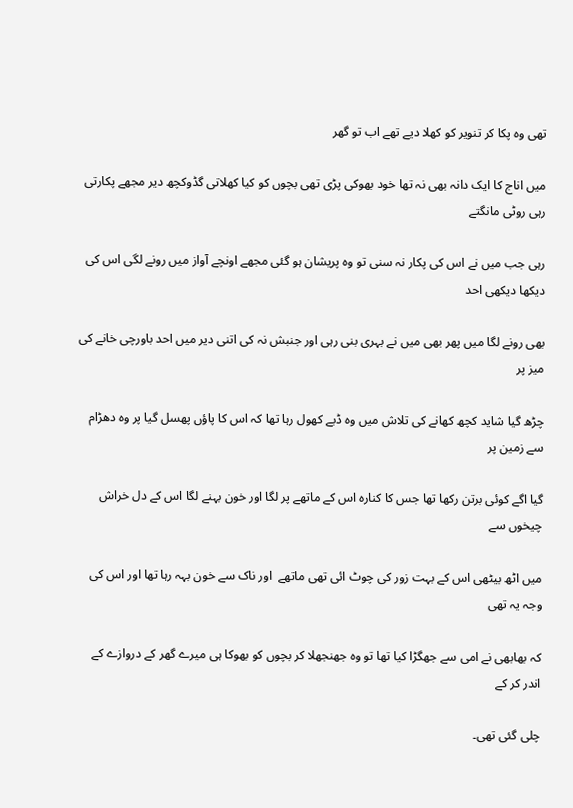تھی وہ پکا کر تنویر کو کھلا دیے تھے اب تو گھر

میں اناج کا ایک دانہ بھی نہ تھا خود بھوکی پڑی تھی بچوں کو کیا کھلاتی گڈوکچھ دیر مجھے پکارتی رہی روٹی مانگتے

رہی جب میں نے اس کی پکار نہ سنی تو وہ پریشان ہو گئی مجھے اونچے آواز میں رونے لگی اس کی دیکھا دیکھی احد

بھی رونے لگا میں پھر بھی میں نے بہری بنی رہی اور جنبش نہ کی اتنی دیر میں احد باورچی خانے کی میز پر

چڑھ گیا شاید کچھ کھانے کی تلاش میں وہ ڈبے کھول رہا تھا کہ اس کا پاؤں پھسل گیا پر وہ دھڑام سے زمین پر

گیا اگے کوئی برتن رکھا تھا جس کا کنارہ اس کے ماتھے پر لگا اور خون بہنے لگا اس کے دل خراش چیخوں سے

میں اٹھ بیٹھی اس کے بہت زور کی چوٹ ائی تھی ماتھے  اور ناک سے خون بہہ رہا تھا اور اس کی وجہ یہ تھی

کہ بھابھی نے امی سے جھگڑا کیا تھا تو وہ جھنجھلا کر بچوں کو بھوکا ہی میرے گھر کے دروازے کے اندر کر کے

چلی گئی تھی۔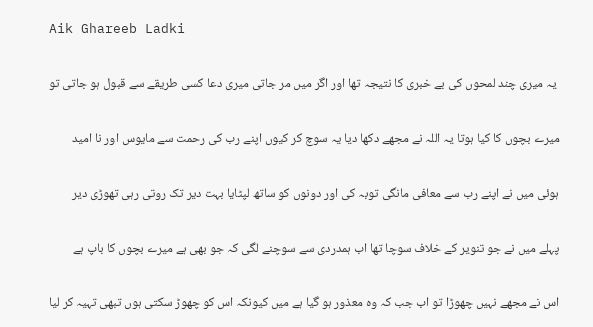Aik Ghareeb Ladki

 یہ میری چند لمحوں کی بے خبری کا نتیجہ تھا اور اگر میں مر جاتی میری دعا کسی طریقے سے قبول ہو جاتی تو

میرے بچوں کا کیا ہوتا یہ اللہ نے مجھے دکھا دیا یہ سوچ کر کیوں اپنے رب کی رحمت سے مایوس اور نا امید

ہوئی میں نے اپنے رب سے معافی مانگی توبہ کی اور دونوں کو ساتھ لپٹایا بہت دیر تک روتی رہی تھوڑی دیر

پہلے میں نے جو تنویر کے خلاف سوچا تھا اب ہمدردی سے سوچنے لگی کہ جو بھی ہے میرے بچوں کا باپ ہے

اس نے مجھے نہیں چھوڑا تو اب جب کہ وہ معذور ہو گیا ہے میں کیونکہ اس کو چھوڑ سکتی ہوں تبھی تہیہ کر لیا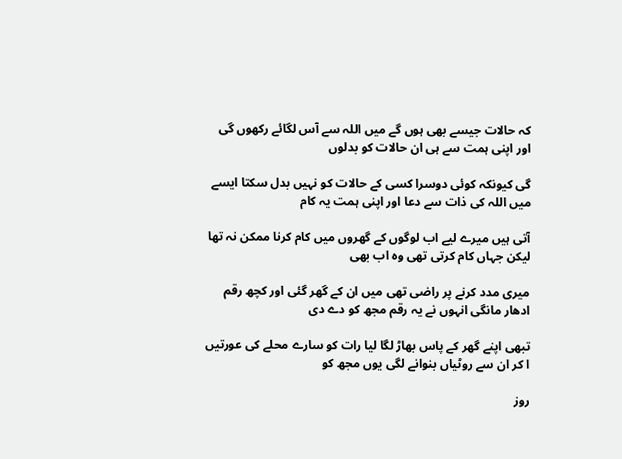کہ حالات جیسے بھی ہوں گے میں اللہ سے آس لگائے رکھوں گی اور اپنی ہمت سے ہی ان حالات کو بدلوں

گی کیونکہ کوئی دوسرا کسی کے حالات کو نہیں بدل سکتا ایسے میں اللہ کی ذات سے دعا اور اپنی ہمت یہ کام

آتی ہیں میرے لیے اب لوگوں کے گھروں میں کام کرنا ممکن نہ تھا لیکن جہاں کام کرتی تھی وہ اب بھی

میری مدد کرنے پر راضی تھی میں ان کے گھر گئی اور کچھ رقم ادھار مانگی انہوں نے یہ رقم مجھ کو دے دی

تبھی اپنے گھر کے پاس بھاڑ لگا لیا رات کو سارے محلے کی عورتیں ا کر ان سے روٹیاں بنوانے لگی یوں مجھ کو

روز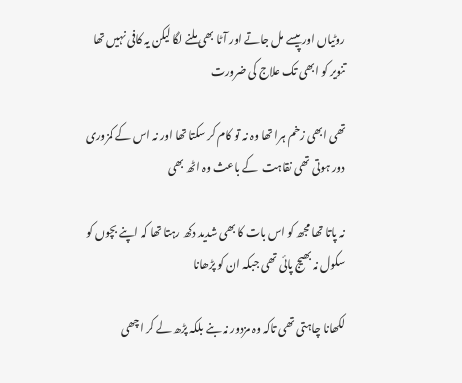روٹیاں اور پیسے مل جاتے اور آٹا بھی ملنے لگا لیکن یہ کافی نہیں تھا تنویر کو ابھی تک علاج کی ضرورت

تھی ابھی زخم ہرا تھا وہ نہ تو کام کر سکتا تھا اور نہ اس کے کمزوری دور ہوتی تھی نقاہت  کے باعث وہ اٹھ بھی

نہ پاتا تھا مجھ کو اس بات کا بھی شدید دکھ رہتا تھا کہ اپنے بچوں کو سکول نہ بھیج پائی تھی جبکہ ان کو پڑھانا

لکھانا چاہتی تھی تاکہ وہ مزدور نہ بنے بلکہ پڑھ لے کر اچھی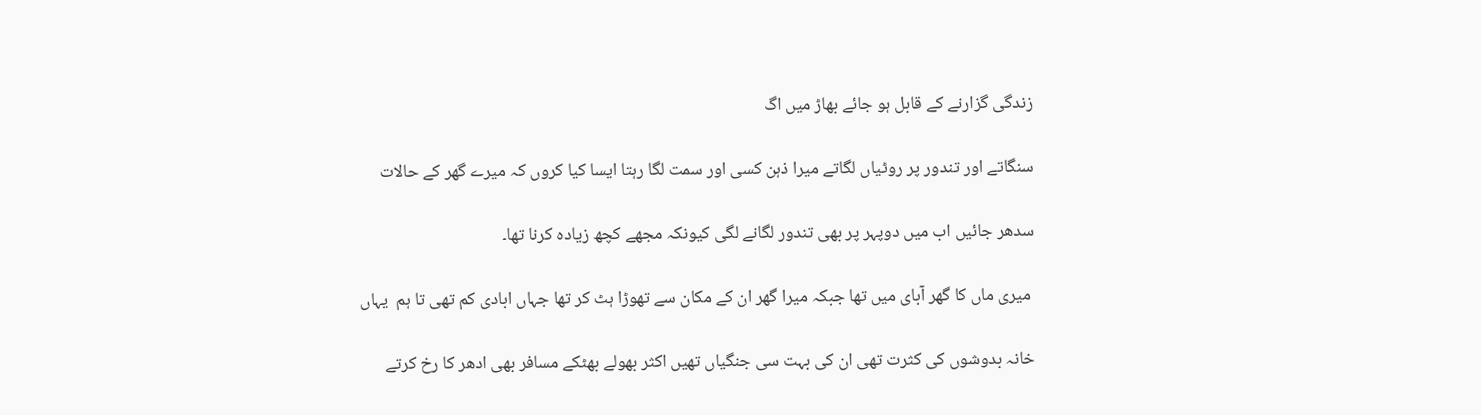زندگی گزارنے کے قابل ہو جائے بھاڑ میں اگ

سنگاتے اور تندور پر روٹیاں لگاتے میرا ذہن کسی اور سمت لگا رہتا ایسا کیا کروں کہ میرے گھر کے حالات

سدھر جائیں اب میں دوپہر پر بھی تندور لگانے لگی کیونکہ مجھے کچھ زیادہ کرنا تھا۔

 میری ماں کا گھر آبای میں تھا جبکہ میرا گھر ان کے مکان سے تھوڑا ہٹ کر تھا جہاں ابادی کم تھی تا ہم  یہاں

خانہ بدوشوں کی کثرت تھی ان کی بہت سی جنگیاں تھیں اکثر بھولے بھٹکے مسافر بھی ادھر کا رخ کرتے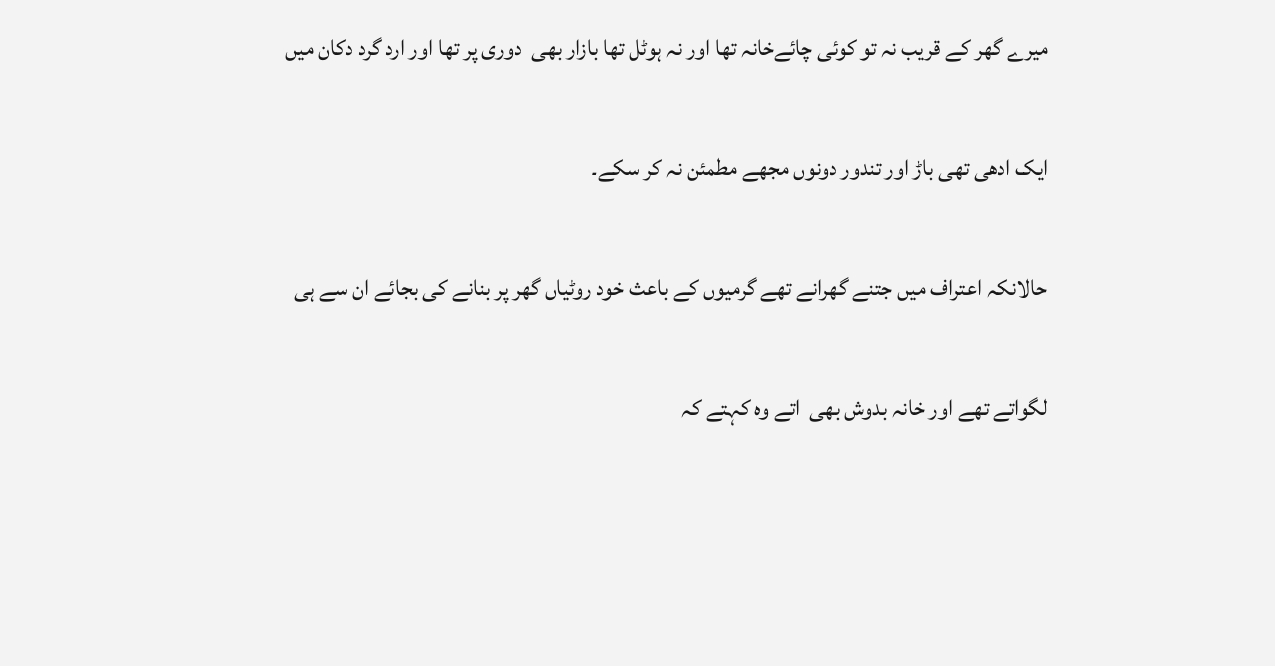میرے گھر کے قریب نہ تو کوئی چائےخانہ تھا اور نہ ہوٹل تھا بازار بھی  دوری پر تھا اور ارد گرد دکان میں

ایک ادھی تھی باڑ اور تندور دونوں مجھے مطمئن نہ کر سکے۔

حالانکہ اعتراف میں جتنے گھرانے تھے گرمیوں کے باعث خود روٹیاں گھر پر بنانے کی بجائے ان سے ہی

لگواتے تھے اور خانہ بدوش بھی  اتے وہ کہتے کہ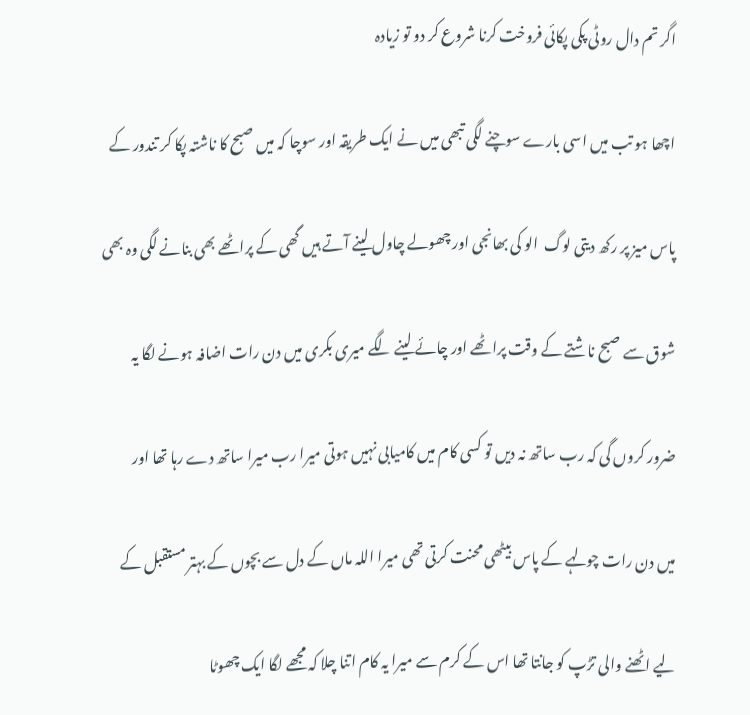اگر تم دال روٹی پکی پکائی فروخت کرنا شروع کر دو تو زیادہ

اچھا ہو تب میں اسی بارے سوچنے لگی تبھی میں نے ایک طریقہ اور سوچا کہ میں صبح کا ناشتہ پکا کر تندور کے

پاس میز پر رکھ دیتی لوگ  الو کی بھانجی اور چھولے چاول لینے آتے ہیں گھی کے پراٹھے بھی بنانے لگی وہ بھی

شوق سے صبح ناشتے کے وقت پراٹھے اور چائے لینے لگے میری بکری میں دن رات اضافہ ہونے لگا یہ

ضرور کروں گی کہ رب ساتھ نہ دیں تو کسی کام میں کامیابی نہیں ہوتی میرا رب میرا ساتھ دے رہا تھا اور

میں دن رات چولہے کے پاس بیٹھی محنت کرتی تھی میرا اللہ ماں کے دل سے بچوں کے بہتر مستقبل کے

لیے اٹھنے والی تڑپ کو جانتا تھا اس کے کرم سے میرا یہ کام اتنا چلا کہ مجھے لگا ایک چھوٹا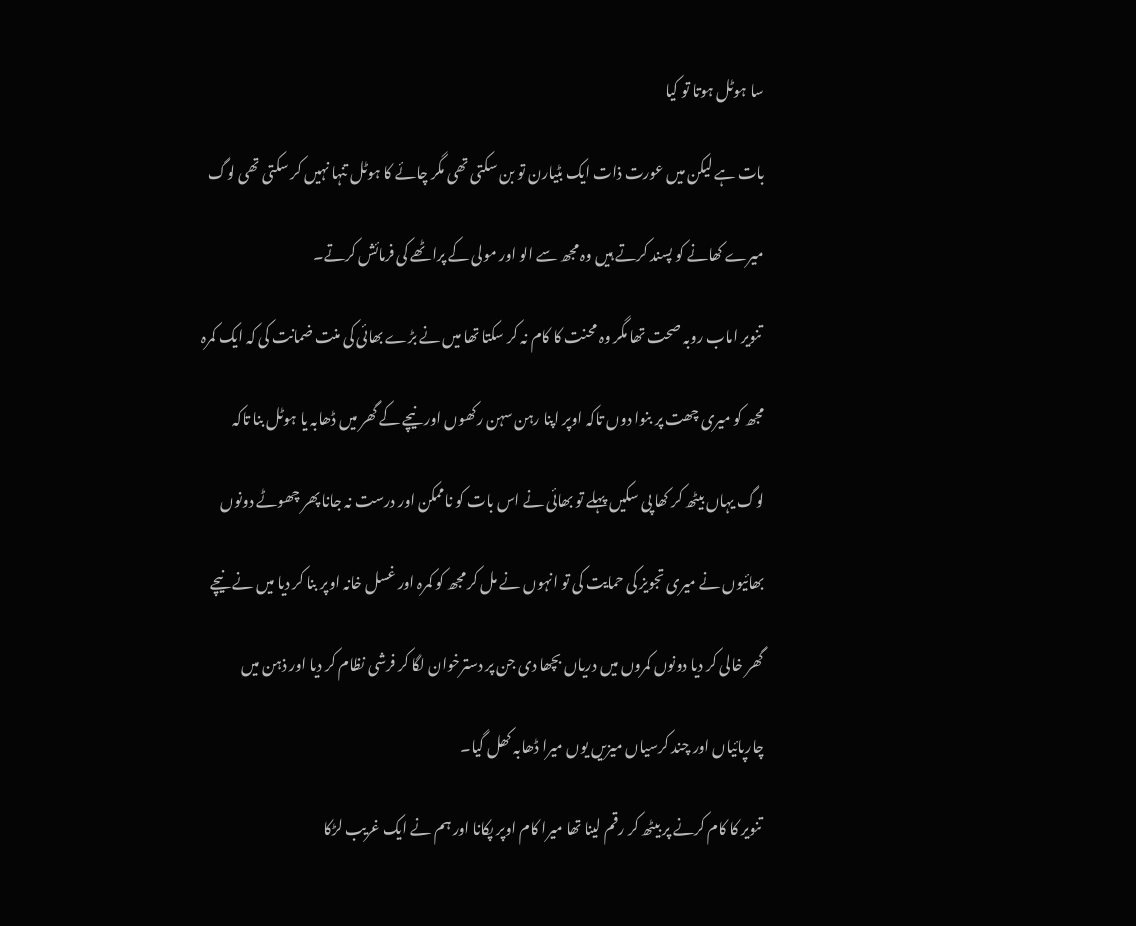سا ہوٹل ہوتا تو کیا

بات ہے لیکن میں عورت ذات ایک بٹیارن تو بن سکتی تھی مگر چائے کا ہوٹل تنہا نہیں کر سکتی تھی لوگ

میرے کھانے کو پسند کرتے ہیں وہ مجھ سے الو اور مولی کے پراٹھے کی فرمائش کرتے۔

 تنویر اماب روبہ صحت تھا مگر وہ محنت کا کام نہ کر سکتا تھا میں نے بڑے بھائی کی منت ضمانت کی کہ ایک کمرہ

مجھ کو میری چھت پر بنوا دوں تاکہ اوپر اپنا رہن سہن رکھوں اور نیچے کے گھر میں ڈھابہ یا ہوٹل بنا تاکہ

لوگ یہاں بیٹھ کر کھا پی سکیں پہلے تو بھائی نے اس بات کو ناممکن اور درست نہ جانا پھر چھوٹے دونوں

بھائیوں نے میری تجویز کی حمایت کی تو انہوں نے مل کر مجھ کو کمرہ اور غسل خانہ اوپر بنا کر دیا میں نے نیچے

گھر خالی کر دیا دونوں کمروں میں دریاں بچھا دی جن پر دسترخوان لگا کر فرشی نظام کر دیا اور ذہن میں

چارپائیاں اور چند کرسیاں میزیں یوں میرا ڈھابہ کھل گیا۔

 تنویر کا کام کرنے پر بیٹھ کر رقم لینا تھا میرا کام اوپر پکانا اور ہم نے ایک غریب لڑکا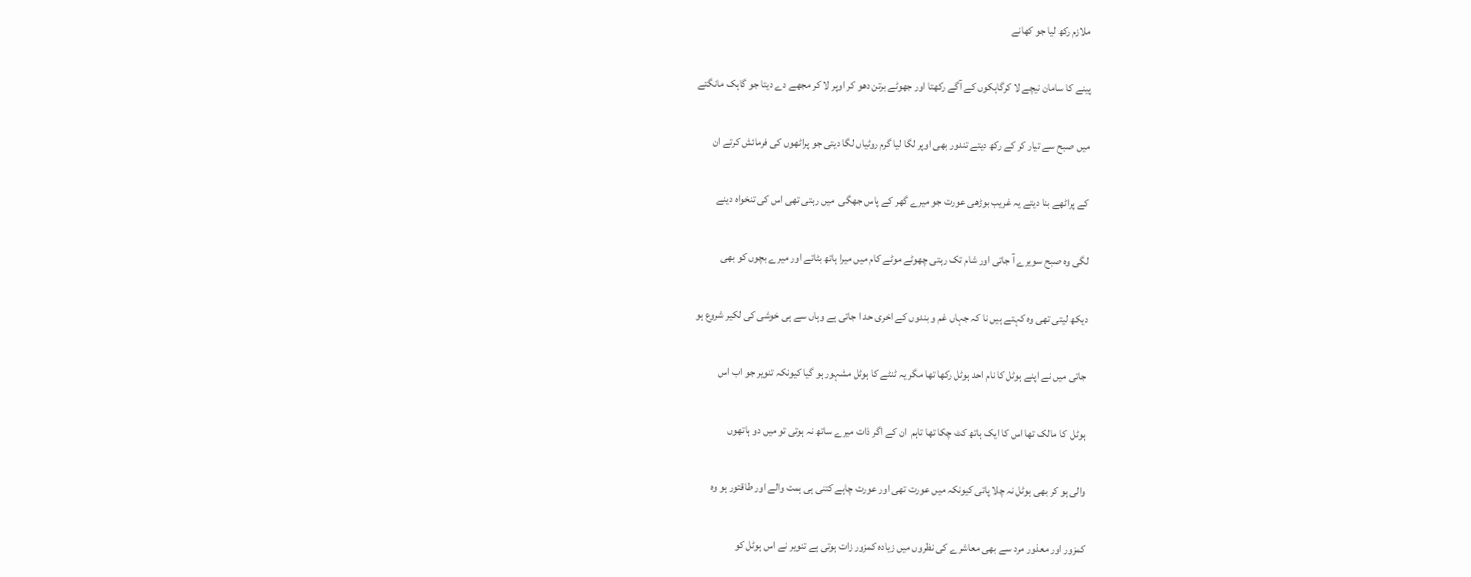ملازم رکھ لیا جو کھانے

پینے کا سامان نیچے لا کرگاہکوں کے آگے رکھتا اور جھوٹے برتن دھو کر اوپر لا کر مجھے دے دیتا جو گاہک مانگتے

میں صبح سے تیار کر کے رکھ دیتے تندور بھی اوپر لگا لیا گرم روٹیاں لگا دیتی جو پراٹھوں کی فرمائش کرتے ان

کے پراٹھے بنا دیتے یہ غریب بوڑھی عورت جو میرے گھر کے پاس جھگی  میں رہتی تھی اس کی تنخواہ دینے

لگی وہ صبح سویرے آ جاتی اور شام تک رہتی چھوٹے موٹے کام میں میرا ہاتھ بٹاتے اور میرے بچوں کو بھی

دیکھ لیتی تھی وہ کہتے ہیں نا کہ جہاں غم و بندوں کے اخری حد ا جاتی ہے وہاں سے ہی خوشی کی لکیر شروع ہو

جاتی میں نے اپنے ہوٹل کا نام احد ہوٹل رکھا تھا مگر یہ ٹنٹے کا ہوٹل مشہور ہو گیا کیونکہ تنویر جو اب اس

ہوٹل  کا مالک تھا اس کا ایک ہاتھ کٹ چکا تھا تاہم  ان کے اگر ذات میرے ساتھ نہ ہوتی تو میں دو ہاتھوں

والی ہو کر بھی ہوٹل نہ چلا پاتی کیونکہ میں عورت تھی اور عورت چاہے کتنی ہی ہمت والے اور طاقتور ہو وہ

کمزور اور معذور مرد سے بھی معاشرے کی نظروں میں زیادہ کمزور زات ہوتی ہے تنویر نے اس ہوٹل کو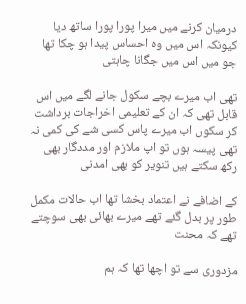درمیان کرنے میں میرا پورا پورا ساتھ دیا کیونکہ اس میں وہ احساس پیدا ہو چکا تھا جو میں اس میں جگانا چاہتی

تھی اب میرے بچے سکول جانے لگے میں اس قابل تھی کہ ان کے تعلیمی اخراجات برداشت کر سکوں اب میرے پاس کسی شے کی کمی نہ تھی پیسہ ہوں تو اپ ملازم اور مددگار بھی رکھ سکتے ہیں تنویر کو بھی امدنی

کے اضافے نے اعتماد بخشا تھا اب حالات مکمل طور پر بدل گئے تھے میرے بھائی بھی سوچتے تھے کہ محنت

مزدوری سے تو اچھا تھا کہ ہم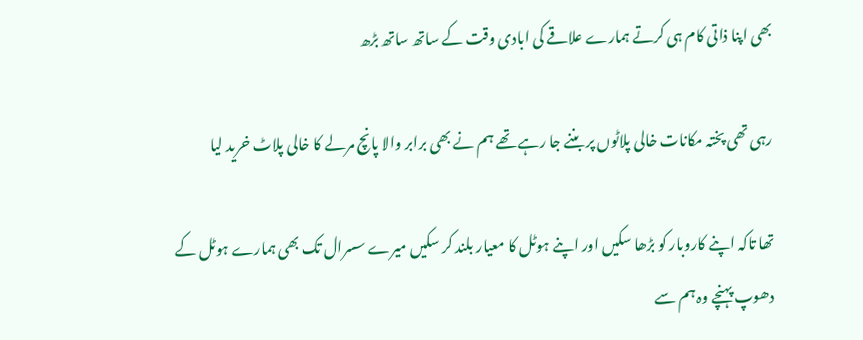بھی اپنا ذاتی کام ہی کرتے ہمارے علاقے کی ابادی وقت کے ساتھ ساتھ بڑھ

رہی تھی پختہ مکانات خالی پلاٹوں پر بننے جا رہے تھے ہم نے بھی برابر والا پانچ مرلے کا خالی پلاٹ خرید لیا

تھا تاکہ اپنے کاروبار کو بڑھا سکیں اور اپنے ہوٹل کا معیار بلند کر سکیں میرے سسرال تک بھی ہمارے ہوٹل کے دھوپ پہنچے وہ ہم سے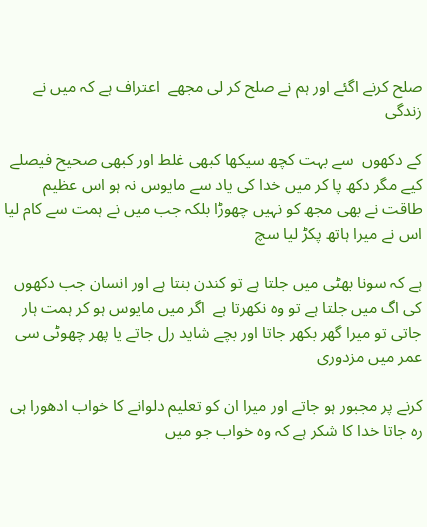صلح کرنے اگئے اور ہم نے صلح کر لی مجھے  اعتراف ہے کہ میں نے زندگی

کے دکھوں  سے بہت کچھ سیکھا کبھی غلط اور کبھی صحیح فیصلے کیے مگر دکھ پا کر میں خدا کی یاد سے مایوس نہ ہو اس عظیم طاقت نے بھی مجھ کو نہیں چھوڑا بلکہ جب میں نے ہمت سے کام لیا اس نے میرا ہاتھ پکڑ لیا سچ

ہے کہ سونا بھٹی میں جلتا ہے تو کندن بنتا ہے اور انسان جب دکھوں کی اگ میں جلتا ہے تو وہ نکھرتا ہے  اگر میں مایوس ہو کر ہمت ہار جاتی تو میرا گھر بکھر جاتا اور بچے شاید رل جاتے یا پھر چھوٹی سی عمر میں مزدوری

کرنے پر مجبور ہو جاتے اور میرا ان کو تعلیم دلوانے کا خواب ادھورا ہی رہ جاتا خدا کا شکر ہے کہ وہ خواب جو میں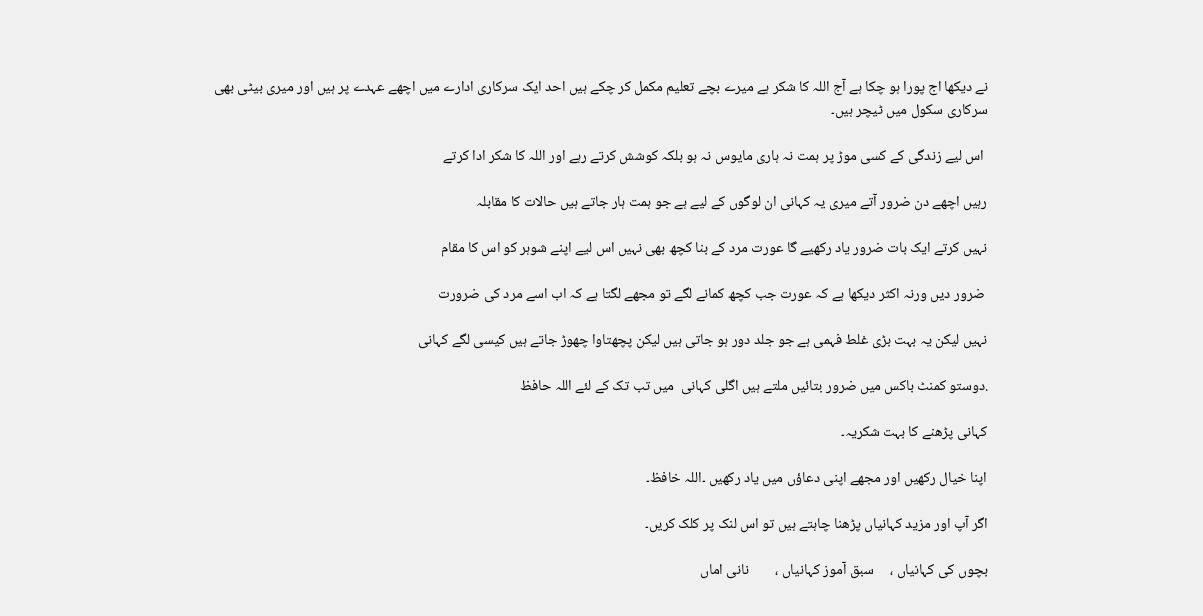نے دیکھا اج پورا ہو چکا ہے آج اللہ کا شکر ہے میرے بچے تعلیم مکمل کر چکے ہیں احد ایک سرکاری ادارے میں اچھے عہدے پر ہیں اور میری بیٹی بھی سرکاری سکول میں ٹیچر ہیں۔

 اس لیے زندگی کے کسی موڑ پر ہمت نہ ہاری مایوس نہ ہو بلکہ کوشش کرتے رہے اور اللہ کا شکر ادا کرتے

رہیں اچھے دن ضرور آتے میری یہ کہانی ان لوگوں کے لیے ہے جو ہمت ہار جاتے ہیں حالات کا مقابلہ

نہیں کرتے ایک بات ضرور یاد رکھیے گا عورت مرد کے بنا کچھ بھی نہیں اس لیے اپنے شوہر کو اس کا مقام

 ضرور دیں ورنہ اکثر دیکھا ہے کہ عورت جب کچھ کمانے لگے تو مجھے لگتا ہے کہ اب اسے مرد کی ضرورت

نہیں لیکن یہ بہت بڑی غلط فہمی ہے جو جلد دور ہو جاتی ہیں لیکن پچھتاوا چھوڑ جاتے ہیں کیسی لگے کہانی

.دوستو کمنٹ باکس میں ضرور بتائیں ملتے ہیں اگلی کہانی  میں تب تک کے لئے اللہ حافظ

کہانی پڑھنے کا بہت شکریہ۔

اپنا خیال رکھیں اور مجھے اپنی دعاؤں میں یاد رکھیں ۔اللہ خافظ۔

اگر آپ اور مزید کہانیاں پڑھنا چاہتے ہیں تو اس لنک پر کلک کریں۔

بچوں کی کہانیاں ،     سبق آموز کہانیاں ،        نانی اماں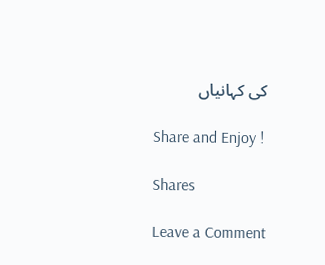کی کہانیاں

Share and Enjoy !

Shares

Leave a Comment